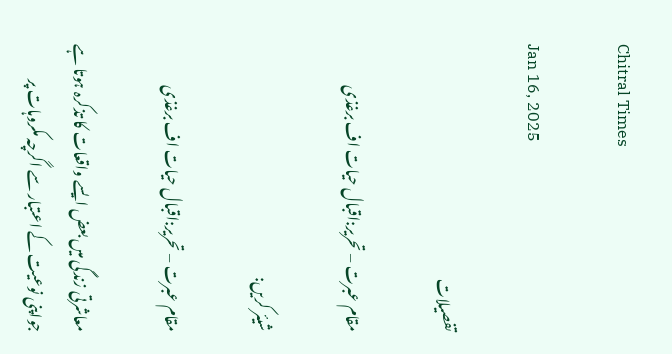Chitral Times

Jan 16, 2025

تفصيلات

مقام عبرت – تحریر:اقبال حیات اف برغذی

شیئر کریں:

مقام عبرت – تحریر:اقبال حیات اف برغذی

معاشرتی زندگی میں بعض ایسے واقعات کا تذکرہ ہوتا ہے جواپنی نوعیت کے اعتبار سے اگرچہ مکروہات پر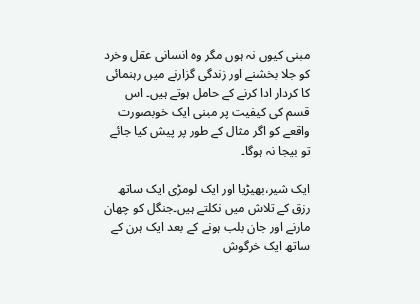مبنی کیوں نہ ہوں مگر وہ انسانی عقل وخرد کو جلا بخشنے اور زندگی گزارنے میں رہنمائی کا کردار ادا کرنے کے حامل ہوتے ہیں۔ اس قسم کی کیفیت پر مبنی ایک خوبصورت واقعے کو اگر مثال کے طور پر پیش کیا جائے تو بیجا نہ ہوگا۔

ایک شیر،بھیڑیا اور ایک لومڑی ایک ساتھ رزق کے تلاش میں نکلتے ہیں۔جنگل کو چھان مارنے اور جان بلب ہونے کے بعد ایک ہرن کے ساتھ ایک خرگوش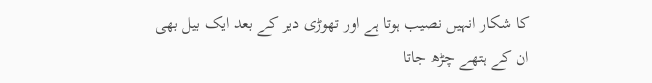کا شکار انہیں نصیب ہوتا ہے اور تھوڑی دیر کے بعد ایک بیل بھی ان کے ہتھے چڑھ جاتا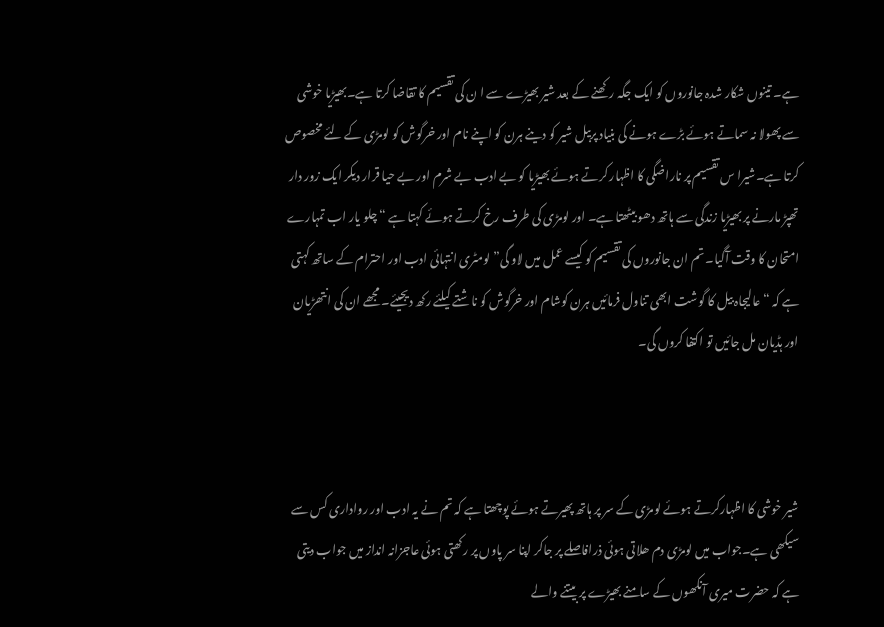ہے۔ تینوں شکار شدہ جانوروں کو ایک جگہ رکھنے کے بعد شیر بھیڑے سے ا ن کی تقسیم کا تقاضا کرتا ہے۔بھیڑیا خوشی سے پھولا نہ سماتے ہوئے بڑے ہونے کی بنیاد پربیل شیر کو دینے ہرن کو اپنے نام اور خرگوش کو لومڑی کے لئے مخصوص کرتا ہے۔شیرا س تقسیم پر ناراضگی کا اظہار کرتے ہوئے بھیڑیا کو بے ادب بے شرم اور بے حیا قرار دیکر ایک زور دار تھپڑ مارنے پر بھیڑیا زندگی سے ہاتھ دھو بیٹھتا ہے۔ اور لومڑی کی طرف رخ کرتے ہوئے کہتا ہے “چلو یار اب تمہارے امتحان کا وقت آگیا۔ تم ان جانوروں کی تقسیم کو کیسے عمل میں لاو گی” لومٹری انتہائی ادب اور احترام کے ساتھ کہتی ہے کہ “عالیجاہ بیل کا گوشت ابھی تناول فرمائیں ہرن کوشام اور خرگوش کو ناشتے کیلئے رکھ دیجیئے۔ مجھے ان کی انتھڑیان اور ہڈیان مل جائیں تو اکتفا کروں گی۔



شیر خوشی کا اظہارکرتے ہوئے لومڑی کے سر پر ہاتھ پھیرتے ہوئے پوچھتا ہے کہ تم نے یہ ادب اور رواداری کس سے سیکھی ہے۔جواب میں لومڑی دم ھلاتی ہوئی ذرافاصلے پر جاکر اپنا سر پاوں پر رکھتی ہوئی عاجزانہ انداز میں جواب دیتی ہے کہ حضرت میری آنکھوں کے سامنے بھیڑے پر بیتنے والے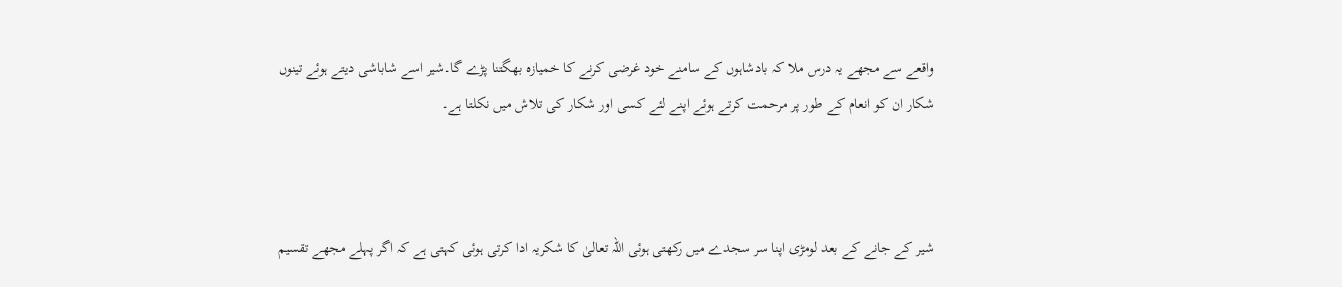واقعے سے مجھے یہ درس ملا کہ بادشاہوں کے سامنے خود غرضی کرنے کا خمیازہ بھگتنا پڑے گا۔شیر اسے شاباشی دیتے ہوئے تینوں شکار ان کو انعام کے طور پر مرحمت کرتے ہوئے اپنے لئے کسی اور شکار کی تلاش میں نکلتا ہے۔



شیر کے جانے کے بعد لومڑی اپنا سر سجدے میں رکھتی ہوئی اللہ تعالیٰ کا شکریہ ادا کرتی ہوئی کہتی ہے کہ اگر پہلے مجھے تقسیم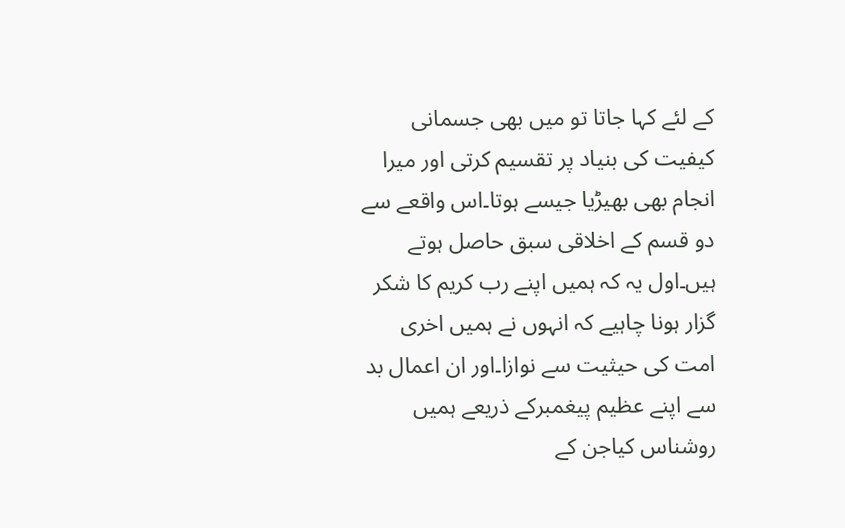کے لئے کہا جاتا تو میں بھی جسمانی کیفیت کی بنیاد پر تقسیم کرتی اور میرا انجام بھی بھیڑیا جیسے ہوتا۔اس واقعے سے دو قسم کے اخلاقی سبق حاصل ہوتے ہیں۔اول یہ کہ ہمیں اپنے رب کریم کا شکر گزار ہونا چاہیے کہ انہوں نے ہمیں اخری امت کی حیثیت سے نوازا۔اور ان اعمال بد سے اپنے عظیم پیغمبرکے ذریعے ہمیں روشناس کیاجن کے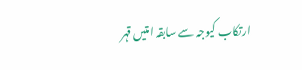ارتکاب کیوجہ سے سابقہ امتیں قہر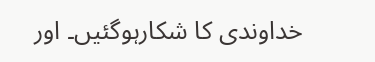خداوندی کا شکارہوگئیں۔ اور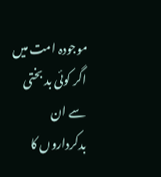موجودہ امت میں اگر کوئی بد بختی سے ان بدکرداروں کا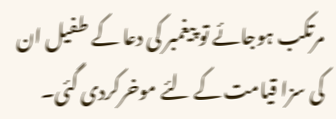مرتکب ہوجائے تو پیغمبر کی دعا کے طفیل ان کی سزا قیامت کے لئے موخرکردی گئی۔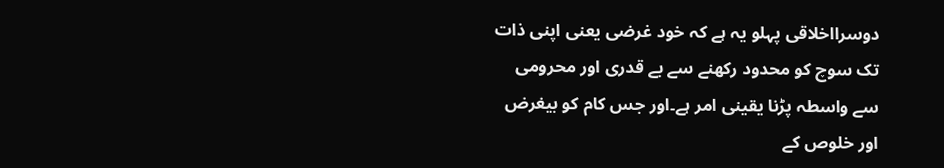دوسرااخلاقی پہلو یہ ہے کہ خود غرضی یعنی اپنی ذات تک سوچ کو محدود رکھنے سے بے قدری اور محرومی سے واسطہ پڑنا یقینی امر ہے۔اور جس کام کو بیغرض اور خلوص کے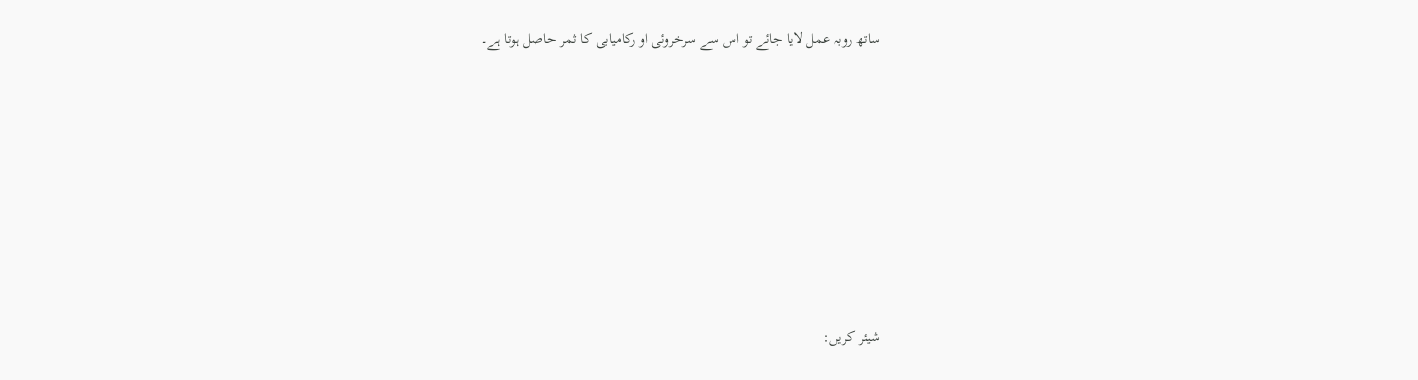ساتھ روبہ عمل لایا جائے تو اس سے سرخروئی او رکامیابی کا ثمر حاصل ہوتا ہے۔








شیئر کریں: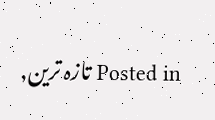Posted in تازہ ترین,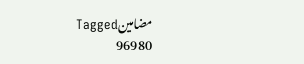مضامینTagged
96980